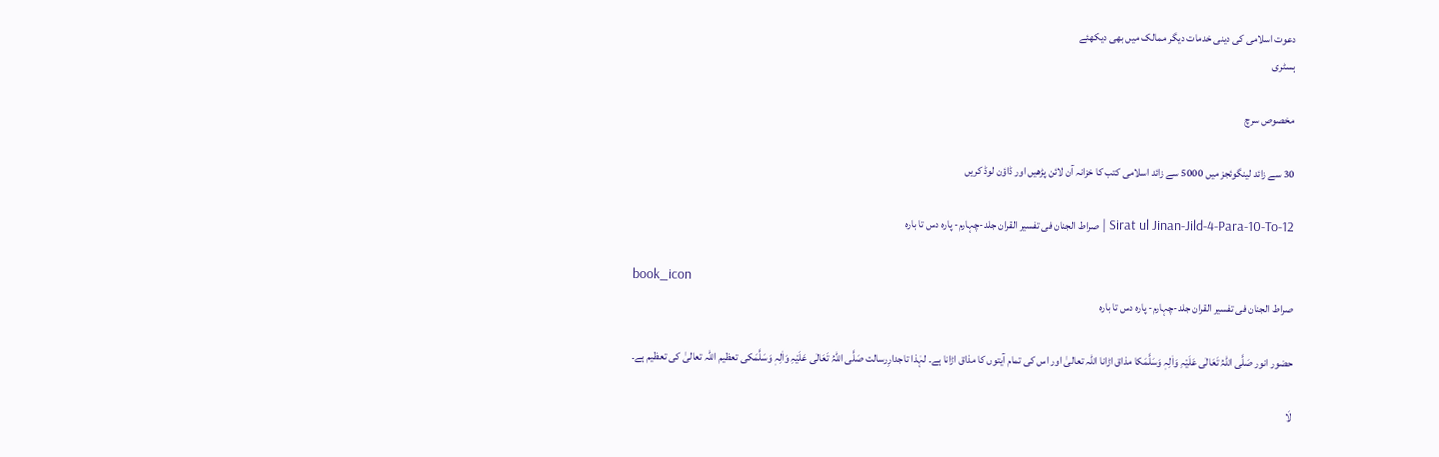دعوت اسلامی کی دینی خدمات دیگر ممالک میں بھی دیکھئے
ہسٹری

مخصوص سرچ

30 سے زائد لینگوئجز میں 5000 سے زائد اسلامی کتب کا خزانہ آن لائن پڑھیں اور ڈاؤن لوڈ کریں

Sirat ul Jinan-Jild-4-Para-10-To-12 | صراط الجنان فی تفسیر القران جلد-چہارم- پارہ دس تا بارہ

book_icon
صراط الجنان فی تفسیر القران جلد-چہارم- پارہ دس تا بارہ

حضور انور صَلَّی اللہُ تَعَالٰی عَلَیْہِ وَاٰلِہٖ وَسَلَّمَکا مذاق اڑانا اللہ تعالیٰ اور اس کی تمام آیتوں کا مذاق اڑانا ہے۔ لہٰذا تاجدارِرسالت صَلَّی اللہُ تَعَالٰی عَلَیْہِ وَاٰلِہٖ وَسَلَّمَکی تعظیم اللہ تعالیٰ کی تعظیم ہے۔

لَا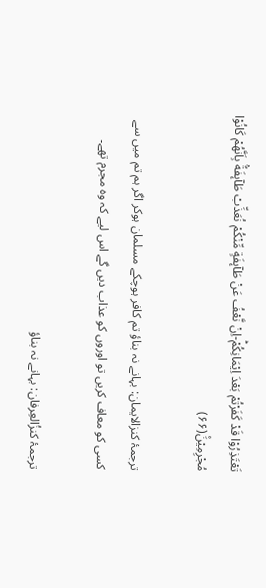تَعْتَذِرُوْا قَدْ كَفَرْتُمْ بَعْدَ اِیْمَانِكُمْؕ-اِنْ نَّعْفُ عَنْ طَآىٕفَةٍ مِّنْكُمْ نُعَذِّبْ طَآىٕفَةًۢ بِاَنَّهُمْ كَانُوْا مُجْرِمِیْنَ۠(۶۶)

ترجمۂ کنزالایمان: بہانے نہ بناؤ تم کافر ہوچکے مسلمان ہوکر اگر ہم تم میں سے کسی کو معاف کریں تو اوروں کو عذاب دیں گے اس لیے کہ وہ مجرم تھے۔

ترجمۂ کنزُالعِرفان: بہانے نہ بناؤ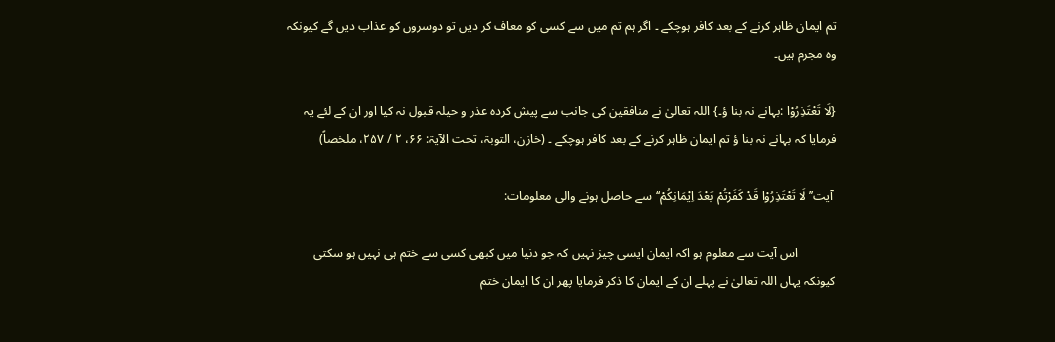تم ایمان ظاہر کرنے کے بعد کافر ہوچکے ۔ اگر ہم تم میں سے کسی کو معاف کر دیں تو دوسروں کو عذاب دیں گے کیونکہ وہ مجرم ہیں۔

{لَا تَعْتَذِرُوْا :بہانے نہ بنا ؤ۔} اللہ تعالیٰ نے منافقین کی جانب سے پیش کردہ عذر و حیلہ قبول نہ کیا اور ان کے لئے یہ فرمایا کہ بہانے نہ بنا ؤ تم ایمان ظاہر کرنے کے بعد کافر ہوچکے ۔ (خازن، التوبۃ، تحت الآیۃ: ۶۶، ۲ / ۲۵۷، ملخصاً)

 آیت’’لَا تَعْتَذِرُوْا قَدْ كَفَرْتُمْ بَعْدَ اِیْمَانِكُمْ‘‘سے حاصل ہونے والی معلومات:

            اس آیت سے معلوم ہو اکہ ایمان ایسی چیز نہیں کہ جو دنیا میں کبھی کسی سے ختم ہی نہیں ہو سکتی کیونکہ یہاں اللہ تعالیٰ نے پہلے ان کے ایمان کا ذکر فرمایا پھر ان کا ایمان ختم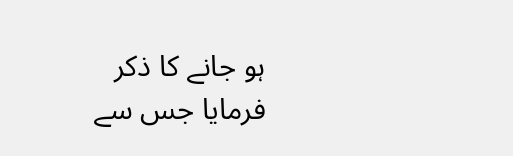ہو جانے کا ذکر فرمایا جس سے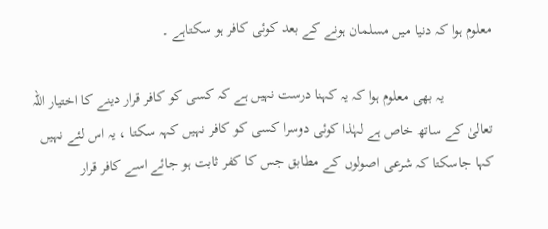معلوم ہوا کہ دنیا میں مسلمان ہونے کے بعد کوئی کافر ہو سکتاہے ۔

             یہ بھی معلوم ہوا کہ یہ کہنا درست نہیں ہے کہ کسی کو کافر قرار دینے کا اختیار اللہ تعالیٰ کے ساتھ خاص ہے لہٰذا کوئی دوسرا کسی کو کافر نہیں کہہ سکتا ، یہ اس لئے نہیں کہا جاسکتا کہ شرعی اصولوں کے مطابق جس کا کفر ثابت ہو جائے اسے کافر قرار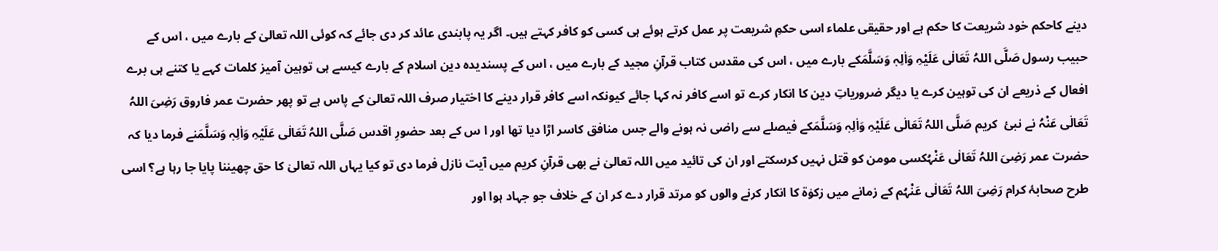دینے کاحکم خود شریعت کا حکم ہے اور حقیقی علماء اسی حکمِ شریعت پر عمل کرتے ہوئے ہی کسی کو کافر کہتے ہیں۔ اگر یہ پابندی عائد کر دی جائے کہ کوئی اللہ تعالیٰ کے بارے میں ، اس کے حبیب رسول صَلَّی اللہُ تَعَالٰی عَلَیْہِ وَاٰلِہٖ وَسَلَّمَکے بارے میں ، اس کی مقدس کتاب قرآنِ مجید کے بارے میں ، اس کے پسندیدہ دین اسلام کے بارے کیسے ہی توہین آمیز کلمات کہے یا کتنے ہی برے افعال کے ذریعے ان کی توہین کرے یا دیگر ضروریاتِ دین کا انکار کرے تو اسے کافر نہ کہا جائے کیونکہ اسے کافر قرار دینے کا اختیار صرف اللہ تعالیٰ کے پاس ہے تو پھر حضرت عمر فاروق رَضِیَ اللہُ تَعَالٰی عَنْہُ نے نبیٔ  کریم صَلَّی اللہُ تَعَالٰی عَلَیْہِ وَاٰلِہٖ وَسَلَّمَکے فیصلے سے راضی نہ ہونے والے جس منافق کاسر اڑا دیا تھا اور ا س کے بعد حضورِ اقدس صَلَّی اللہُ تَعَالٰی عَلَیْہِ وَاٰلِہٖ وَسَلَّمَنے فرما دیا کہ حضرت عمر رَضِیَ اللہُ تَعَالٰی عَنْہُکسی مومن کو قتل نہیں کرسکتے اور ان کی تائید میں اللہ تعالیٰ نے بھی قرآنِ کریم میں آیت نازل فرما دی تو کیا یہاں اللہ تعالیٰ کا حق چھیننا پایا جا رہا ہے؟ اسی طرح صحابۂ کرام رَضِیَ اللہُ تَعَالٰی عَنْہُم کے زمانے میں زکوٰۃ کا انکار کرنے والوں کو مرتد قرار دے کر ان کے خلاف جو جہاد ہوا اور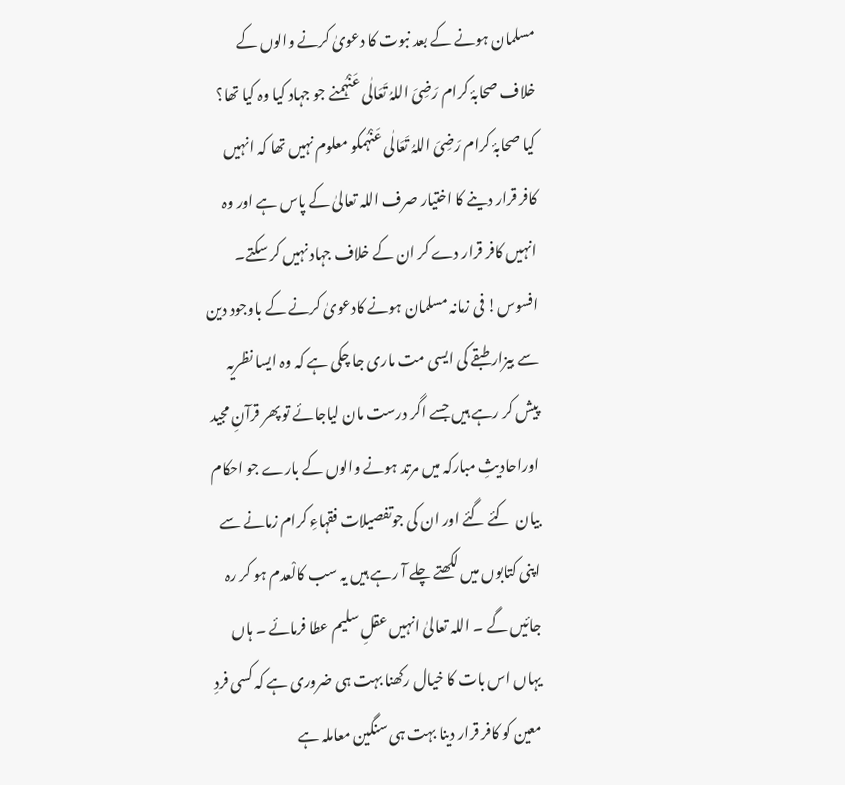مسلمان ہونے کے بعد نبوت کا دعویٰ کرنے والوں کے خلاف صحابۂ کرام رَضِیَ اللہُ تَعَالٰی عَنْہُمنے جو جہاد کیا وہ کیا تھا؟ کیا صحابۂ کرام رَضِیَ اللہُ تَعَالٰی عَنْہُمکو معلوم نہیں تھا کہ انہیں کافر قرار دینے کا اختیار صرف اللہ تعالیٰ کے پاس ہے اور وہ انہیں کافر قرار دے کر ان کے خلاف جہاد نہیں کر سکتے۔ افسوس! فی زمانہ مسلمان ہونے کادعویٰ کرنے کے باوجود دین سے بیزار طبقے کی ایسی مت ماری جا چکی ہے کہ وہ ایسا نظریہ پیش کر رہے ہیں جسے اگر درست مان لیاجائے تو پھر قرآنِ مجید اوراحادیثِ مبارکہ میں مرتد ہونے والوں کے بارے جو احکام بیان  کئے گئے اور ان کی جوتفصیلات فقہاءِ کرام زمانے سے اپنی کتابوں میں لکھتے چلے آ رہے ہیں یہ سب کالْعدم ہو کر رہ جائیں گے ۔ اللہ تعالیٰ انہیں عقلِ سلیم عطا فرمائے ۔ ہاں یہاں اس بات کا خیال رکھنا بہت ہی ضروری ہے کہ کسی فردِ معین کو کافر قرار دینا بہت ہی سنگین معاملہ ہے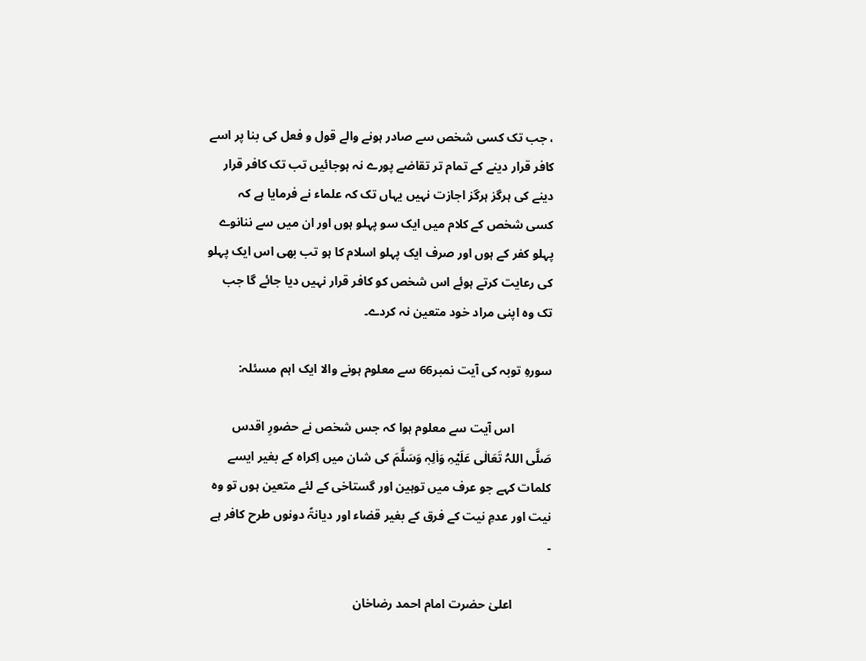، جب تک کسی شخص سے صادر ہونے والے قول و فعل کی بنا پر اسے کافر قرار دینے کے تمام تر تقاضے پورے نہ ہوجائیں تب تک کافر قرار دینے کی ہرگز ہرگز اجازت نہیں یہاں تک کہ علماء نے فرمایا ہے کہ کسی شخص کے کلام میں ایک سو پہلو ہوں اور ان میں سے ننانوے پہلو کفر کے ہوں اور صرف ایک پہلو اسلام کا ہو تب بھی اس ایک پہلو کی رعایت کرتے ہوئے اس شخص کو کافر قرار نہیں دیا جائے گا جب تک وہ اپنی مراد خود متعین نہ کردے۔

سورہِ توبہ کی آیت نمبر66 سے معلوم ہونے والا ایک اہم مسئلہ:

            اس آیت سے معلوم ہوا کہ جس شخص نے حضورِ اقدس صَلَّی اللہُ تَعَالٰی عَلَیْہِ وَاٰلِہٖ وَسَلَّمَ کی شان میں اِکراہ کے بغیر ایسے کلمات کہے جو عرف میں توہین اور گستاخی کے لئے متعین ہوں تو وہ نیت اور عدمِ نیت کے فرق کے بغیر قضاء اور دیانۃً دونوں طرح کافر ہے ۔

            اعلیٰ حضرت امام احمد رضاخان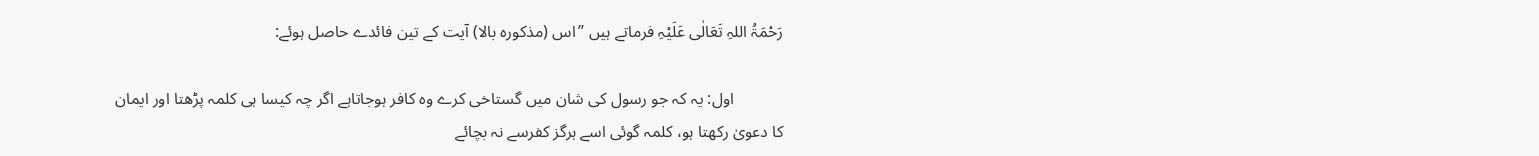رَحْمَۃُ اللہِ تَعَالٰی عَلَیْہِ فرماتے ہیں ’’اس (مذکورہ بالا) آیت کے تین فائدے حاصل ہوئے:

            اول: یہ کہ جو رسول کی شان میں گستاخی کرے وہ کافر ہوجاتاہے اگر چہ کیسا ہی کلمہ پڑھتا اور ایمان کا دعویٰ رکھتا ہو، کلمہ گوئی اسے ہرگز کفرسے نہ بچائے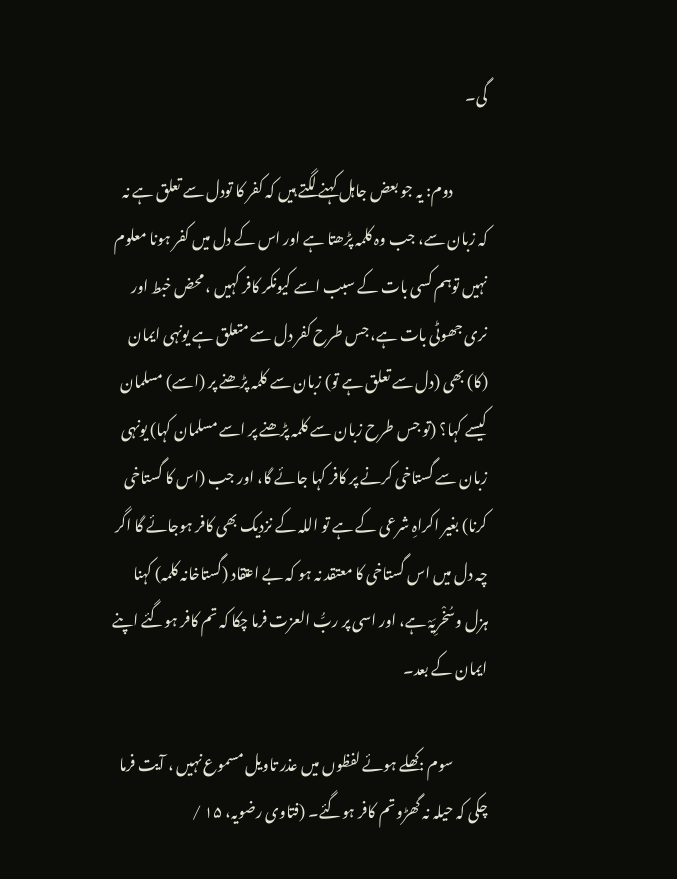گی۔

            دوم: یہ جو بعض جاہل کہنے لگتے ہیں کہ کفر کا تودل سے تعلق ہے نہ کہ زبان سے، جب وہ کلمہ پڑھتا ہے اور اس کے دل میں کفر ہونا معلوم نہیں توہم کسی بات کے سبب اسے کیونکر کافر کہیں ، محض خبط اور نری جھوٹی بات ہے، جس طرح کفر دل سے متعلق ہے یونہی ایمان (کا) بھی (دل سے تعلق ہے تو) زبان سے کلمہ پڑھنے پر (اسے) مسلمان کیسے کہا؟ (تو جس طرح زبان سے کلمہ پڑھنے پر اسے مسلمان کہا) یونہی زبان سے گستاخی کرنے پر کافر کہا جائے گا، اور جب (اس کا گستاخی کرنا) بغیر اکراہِ شرعی کے ہے تو اللہ کے نزدیک بھی کافر ہوجائے گا اگر چہ دل میں اس گستاخی کا معتقد نہ ہو کہ بے اعتقاد (گستاخانہ کلمہ) کہنا ہزل وسُخْرِیَہْ ہے، اور اسی پر ربُّ العزت فرما چکا کہ تم کافر ہوگئے اپنے ایمان کے بعد۔

            سوم :کھلے ہوئے لفظوں میں عذر تاویل مسموع نہیں ، آیت فرما چکی کہ حیلہ نہ گھڑو تم کافر ہوگئے۔ (فتاوی رضویہ، ۱۵ /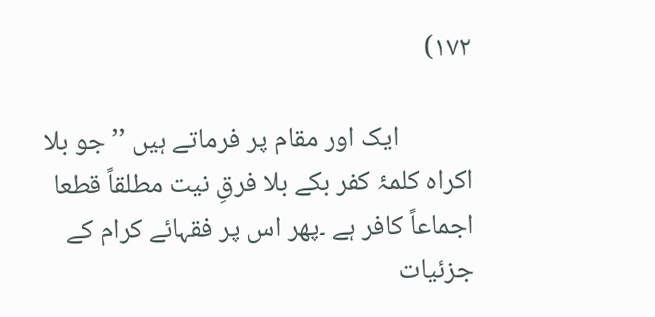۱۷۲)

            ایک اور مقام پر فرماتے ہیں ’’جو بلا اکراہ کلمۂ کفر بکے بلا فرقِ نیت مطلقاً قطعا اجماعاً کافر ہے ۔پھر اس پر فقہائے کرام کے جزئیات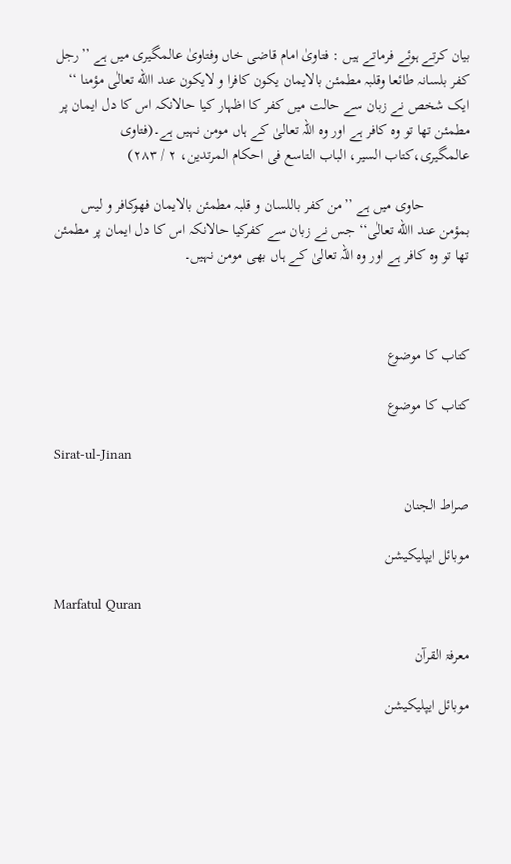بیان کرتے ہوئے فرماتے ہیں : فتاویٰ امام قاضی خاں وفتاویٰ عالمگیری میں ہے ’’رجل کفر بلسانہ طائعا وقلبہ مطمئن بالایمان یکون کافرا و لایکون عند االله تعالٰی مؤمنا ‘‘ ایک شخص نے زبان سے حالت میں کفر کا اظہار کیا حالانکہ اس کا دل ایمان پر مطمئن تھا تو وہ کافر ہے اور وہ اللہ تعالیٰ کے ہاں مومن نہیں ہے۔(فتاوی عالمگیری،کتاب السیر، الباب التاسع فی احکام المرتدین، ۲ / ۲۸۳)

            حاوی میں ہے ’’من کفر باللسان و قلبہ مطمئن بالایمان فھوکافر و لیس بمؤمن عند االله تعالٰی‘‘ جس نے زبان سے کفرکیا حالانکہ اس کا دل ایمان پر مطمئن تھا تو وہ کافر ہے اور وہ اللہ تعالیٰ کے ہاں بھی مومن نہیں۔



کتاب کا موضوع

کتاب کا موضوع

Sirat-ul-Jinan

صراط الجنان

موبائل ایپلیکیشن

Marfatul Quran

معرفۃ القرآن

موبائل ایپلیکیشن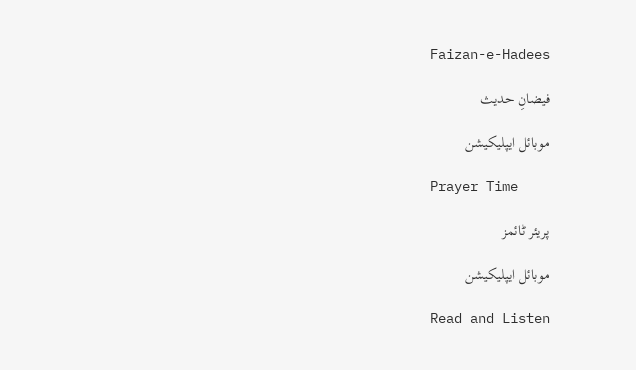Faizan-e-Hadees

فیضانِ حدیث

موبائل ایپلیکیشن

Prayer Time

پریئر ٹائمز

موبائل ایپلیکیشن

Read and Listen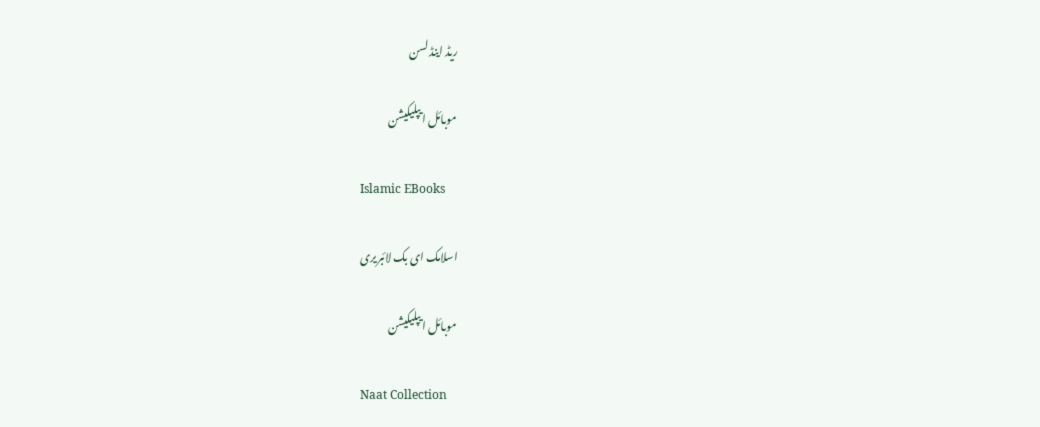ریڈ اینڈ لسن

موبائل ایپلیکیشن

Islamic EBooks

اسلامک ای بک لائبریری

موبائل ایپلیکیشن

Naat Collection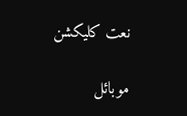نعت کلیکشن

موبائل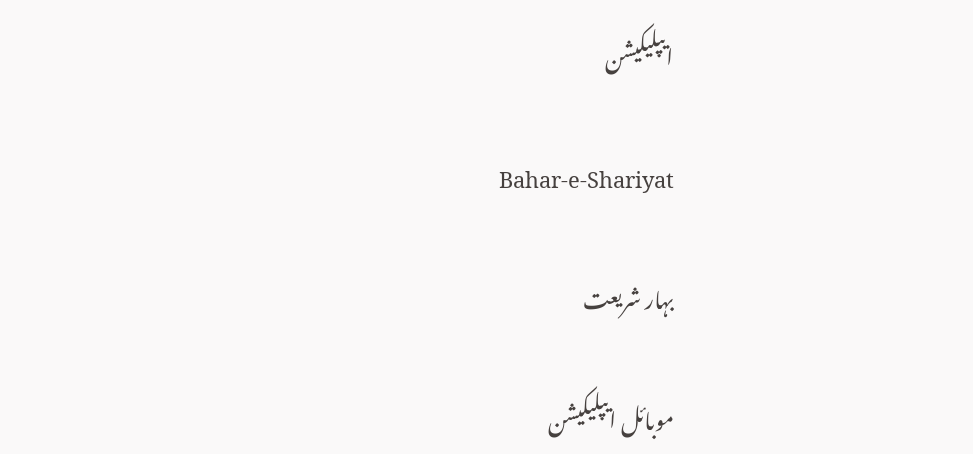ایپلیکیشن

Bahar-e-Shariyat

بہار شریعت

موبائل ایپلیکیشن